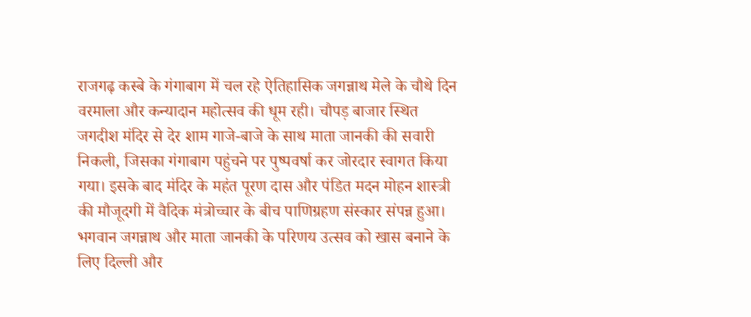राजगढ़ कस्बे के गंगाबाग में चल रहे ऐतिहासिक जगन्नाथ मेले के चौथे दिन वरमाला और कन्यादान महोत्सव की धूम रही। चौपड़ बाजार स्थित जगदीश मंदिर से देर शाम गाजे-बाजे के साथ माता जानकी की सवारी निकली, जिसका गंगाबाग पहुंचने पर पुष्पवर्षा कर जोरदार स्वागत किया गया। इसके बाद मंदिर के महंत पूरण दास और पंडित मदन मोहन शास्त्री की मौजूदगी में वैदिक मंत्रोच्चार के बीच पाणिग्रहण संस्कार संपन्न हुआ।
भगवान जगन्नाथ और माता जानकी के परिणय उत्सव को खास बनाने के लिए दिल्ली और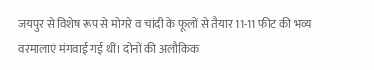जयपुर से विशेष रूप से मोगरे व चांदी के फूलों से तैयार 11-11 फीट की भव्य वरमालाएं मंगवाई गई थीं। दोनों की अलौकिक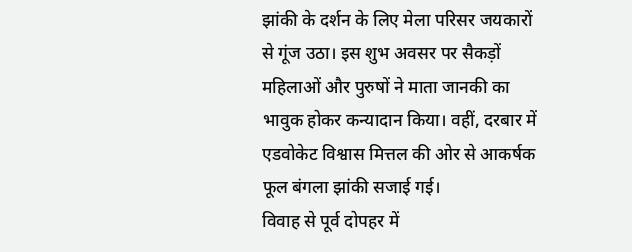झांकी के दर्शन के लिए मेला परिसर जयकारों से गूंज उठा। इस शुभ अवसर पर सैकड़ों महिलाओं और पुरुषों ने माता जानकी का भावुक होकर कन्यादान किया। वहीं, दरबार में एडवोकेट विश्वास मित्तल की ओर से आकर्षक फूल बंगला झांकी सजाई गई।
विवाह से पूर्व दोपहर में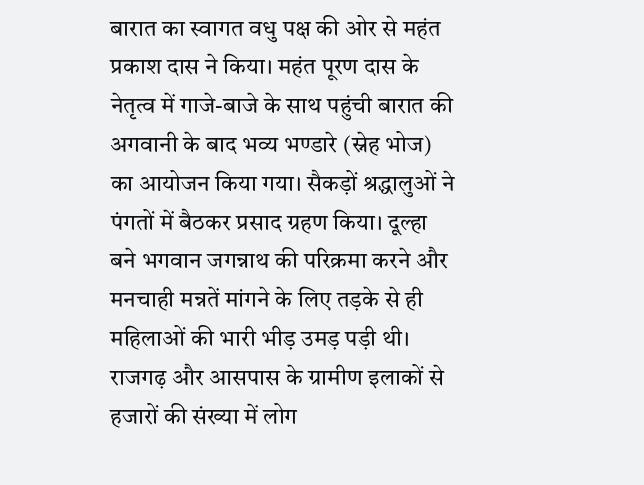बारात का स्वागत वधु पक्ष की ओर से महंत प्रकाश दास ने किया। महंत पूरण दास के नेतृत्व में गाजे-बाजे के साथ पहुंची बारात की अगवानी के बाद भव्य भण्डारे (स्नेह भोज) का आयोजन किया गया। सैकड़ों श्रद्धालुओं ने पंगतों में बैठकर प्रसाद ग्रहण किया। दूल्हा बने भगवान जगन्नाथ की परिक्रमा करने और मनचाही मन्नतें मांगने के लिए तड़के से ही महिलाओं की भारी भीड़ उमड़ पड़ी थी।
राजगढ़ और आसपास के ग्रामीण इलाकों से हजारों की संख्या में लोग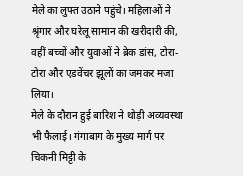मेले का लुफ्त उठाने पहुंचे। महिलाओं ने श्रृंगार और घरेलू सामान की खरीदारी की, वहीं बच्चों और युवाओं ने ब्रेक डांस, टोरा-टोरा और एडवेंचर झूलों का जमकर मजा लिया।
मेले के दौरान हुई बारिश ने थोड़ी अव्यवस्था भी फैलाई। गंगाबाग के मुख्य मार्ग पर चिकनी मिट्टी के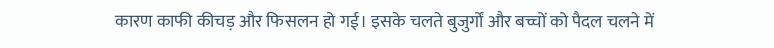कारण काफी कीचड़ और फिसलन हो गई। इसके चलते बुजुर्गों और बच्चों को पैदल चलने में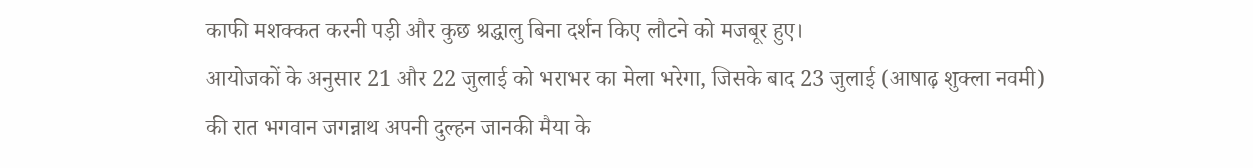काफी मशक्कत करनी पड़ी और कुछ श्रद्धालु बिना दर्शन किए लौटने को मजबूर हुए।
आयोजकों के अनुसार 21 और 22 जुलाई को भराभर का मेला भरेगा, जिसके बाद 23 जुलाई (आषाढ़ शुक्ला नवमी) की रात भगवान जगन्नाथ अपनी दुल्हन जानकी मैया के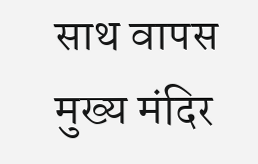साथ वापस मुख्य मंदिर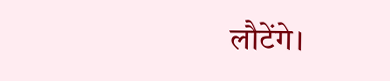लौटेंगे।